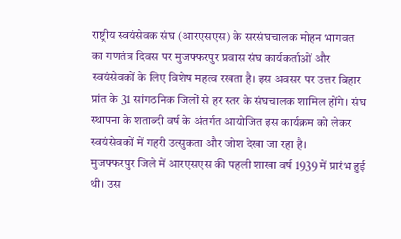राष्ट्रीय स्वयंसेवक संघ (आरएसएस) के सरसंघचालक मोहन भागवत का गणतंत्र दिवस पर मुजफ्फरपुर प्रवास संघ कार्यकर्ताओं और स्वयंसेवकों के लिए विशेष महत्व रखता है। इस अवसर पर उत्तर बिहार प्रांत के 31 सांगठनिक जिलों से हर स्तर के संघचालक शामिल होंगे। संघ स्थापना के शताब्दी वर्ष के अंतर्गत आयोजित इस कार्यक्रम को लेकर स्वयंसेवकों में गहरी उत्सुकता और जोश देखा जा रहा है।
मुजफ्फरपुर जिले में आरएसएस की पहली शाखा वर्ष 1939 में प्रारंभ हुई थी। उस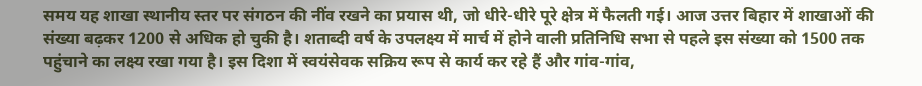समय यह शाखा स्थानीय स्तर पर संगठन की नींव रखने का प्रयास थी, जो धीरे-धीरे पूरे क्षेत्र में फैलती गई। आज उत्तर बिहार में शाखाओं की संख्या बढ़कर 1200 से अधिक हो चुकी है। शताब्दी वर्ष के उपलक्ष्य में मार्च में होने वाली प्रतिनिधि सभा से पहले इस संख्या को 1500 तक पहुंचाने का लक्ष्य रखा गया है। इस दिशा में स्वयंसेवक सक्रिय रूप से कार्य कर रहे हैं और गांव-गांव,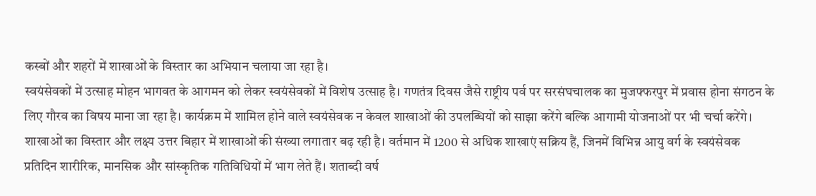कस्बों और शहरों में शाखाओं के विस्तार का अभियान चलाया जा रहा है।
स्वयंसेवकों में उत्साह मोहन भागवत के आगमन को लेकर स्वयंसेवकों में विशेष उत्साह है। गणतंत्र दिवस जैसे राष्ट्रीय पर्व पर सरसंघचालक का मुजफ्फरपुर में प्रवास होना संगठन के लिए गौरव का विषय माना जा रहा है। कार्यक्रम में शामिल होने वाले स्वयंसेवक न केवल शाखाओं की उपलब्धियों को साझा करेंगे बल्कि आगामी योजनाओं पर भी चर्चा करेंगे।
शाखाओं का विस्तार और लक्ष्य उत्तर बिहार में शाखाओं की संख्या लगातार बढ़ रही है। वर्तमान में 1200 से अधिक शाखाएं सक्रिय हैं, जिनमें विभिन्न आयु वर्ग के स्वयंसेवक प्रतिदिन शारीरिक, मानसिक और सांस्कृतिक गतिविधियों में भाग लेते हैं। शताब्दी वर्ष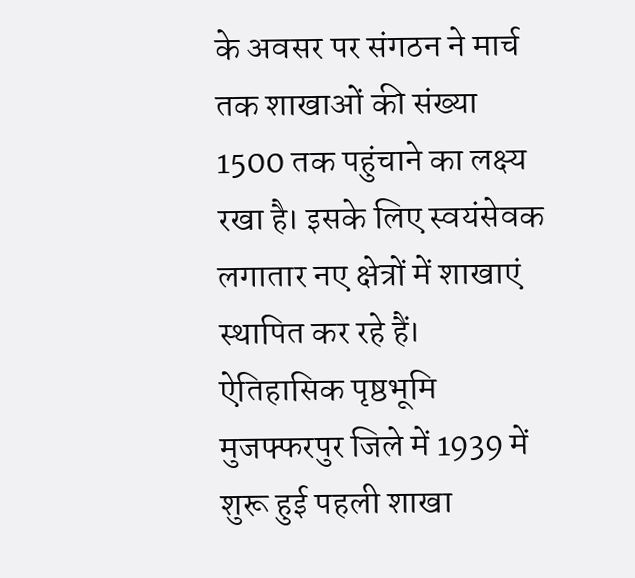के अवसर पर संगठन ने मार्च तक शाखाओं की संख्या 1500 तक पहुंचाने का लक्ष्य रखा है। इसके लिए स्वयंसेवक लगातार नए क्षेत्रों में शाखाएं स्थापित कर रहे हैं।
ऐतिहासिक पृष्ठभूमि मुजफ्फरपुर जिले में 1939 में शुरू हुई पहली शाखा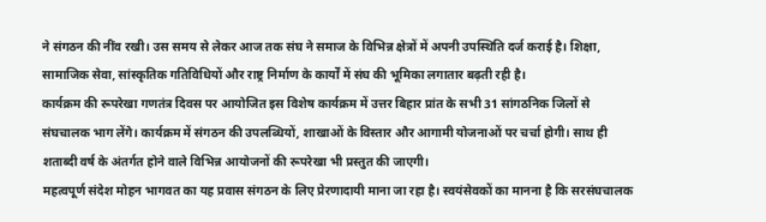ने संगठन की नींव रखी। उस समय से लेकर आज तक संघ ने समाज के विभिन्न क्षेत्रों में अपनी उपस्थिति दर्ज कराई है। शिक्षा, सामाजिक सेवा, सांस्कृतिक गतिविधियों और राष्ट्र निर्माण के कार्यों में संघ की भूमिका लगातार बढ़ती रही है।
कार्यक्रम की रूपरेखा गणतंत्र दिवस पर आयोजित इस विशेष कार्यक्रम में उत्तर बिहार प्रांत के सभी 31 सांगठनिक जिलों से संघचालक भाग लेंगे। कार्यक्रम में संगठन की उपलब्धियों, शाखाओं के विस्तार और आगामी योजनाओं पर चर्चा होगी। साथ ही शताब्दी वर्ष के अंतर्गत होने वाले विभिन्न आयोजनों की रूपरेखा भी प्रस्तुत की जाएगी।
महत्वपूर्ण संदेश मोहन भागवत का यह प्रवास संगठन के लिए प्रेरणादायी माना जा रहा है। स्वयंसेवकों का मानना है कि सरसंघचालक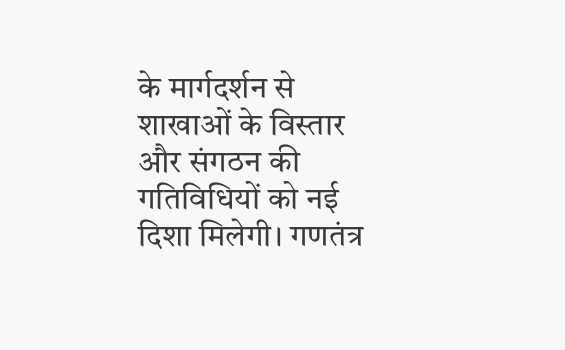के मार्गदर्शन से शाखाओं के विस्तार और संगठन की गतिविधियों को नई दिशा मिलेगी। गणतंत्र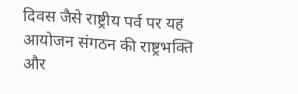दिवस जैसे राष्ट्रीय पर्व पर यह आयोजन संगठन की राष्ट्रभक्ति और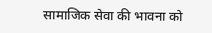सामाजिक सेवा की भावना को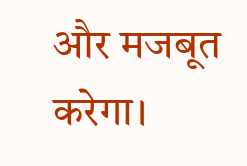और मजबूत करेगा।